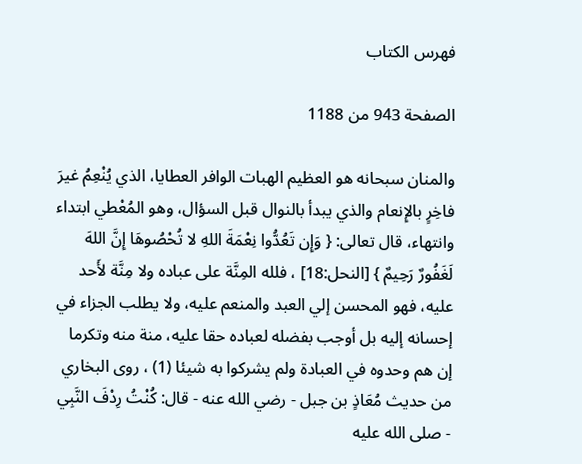فهرس الكتاب

الصفحة 943 من 1188

والمنان سبحانه هو العظيم الهبات الوافر العطايا، الذي يُنْعِمُ غيرَ فاخِرٍ بالإِنعام والذي يبدأ بالنوال قبل السؤال، وهو المُعْطي ابتداء وانتهاء، قال تعالى: { وَإِن تَعُدُّوا نِعْمَةَ اللهِ لا تُحْصُوهَا إِنَّ اللهَ لَغَفُورٌ رَحِيمٌ } [النحل:18] ، فلله المِنَّة على عباده ولا مِنَّة لأَحد عليه، فهو المحسن إلي العبد والمنعم عليه، ولا يطلب الجزاء في إحسانه إليه بل أوجب بفضله لعباده حقا عليه، منة منه وتكرما إن هم وحدوه في العبادة ولم يشركوا به شيئا (1) ، روى البخاري من حديث مُعَاذٍ بن جبل - رضي الله عنه - قال: كُنْتُ رِدْفَ النَّبِي - صلى الله عليه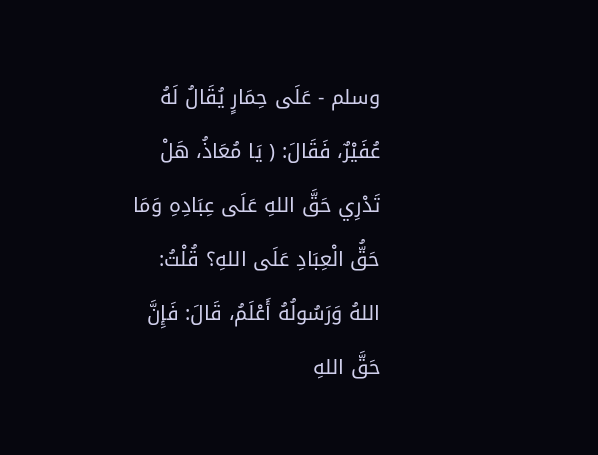وسلم - عَلَى حِمَارٍ يُقَالُ لَهُ عُفَيْرٌ، فَقَالَ: ( يَا مُعَاذُ، هَلْ تَدْرِي حَقَّ اللهِ عَلَى عِبَادِهِ وَمَا حَقُّ الْعِبَادِ عَلَى اللهِ؟ قُلْتُ: اللهُ وَرَسُولُهُ أَعْلَمُ، قَالَ: فَإِنَّ حَقَّ اللهِ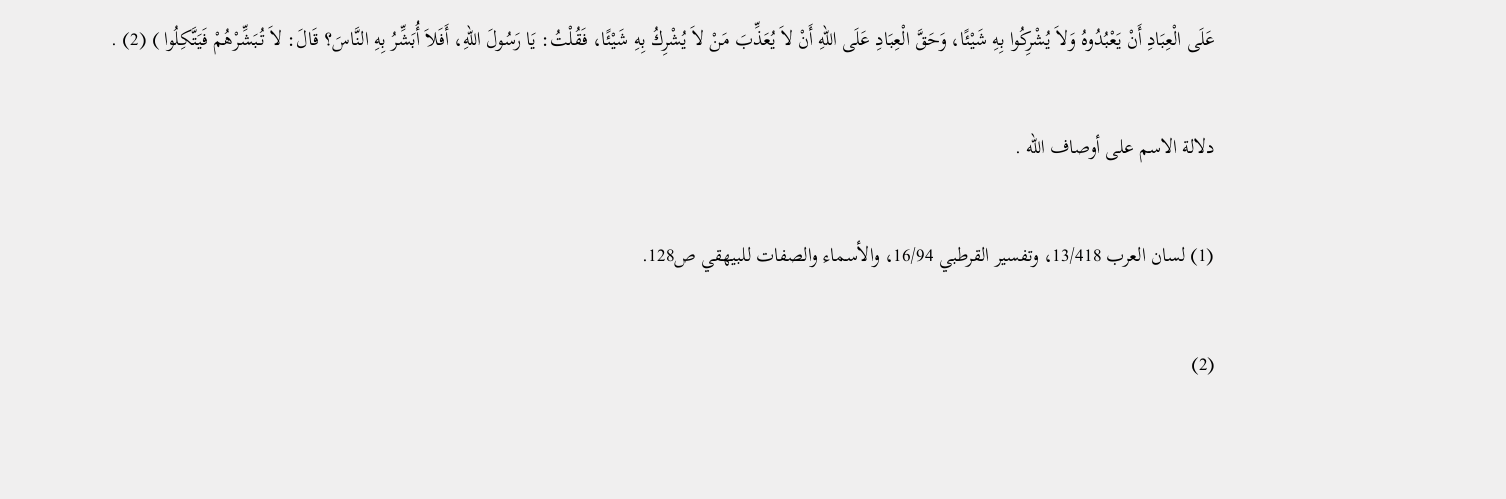عَلَى الْعِبَادِ أَنْ يَعْبُدُوهُ وَلاَ يُشْرِكُوا بِهِ شَيْئًا، وَحَقَّ الْعِبَادِ عَلَى اللهِ أَنْ لاَ يُعَذِّبَ مَنْ لاَ يُشْرِكُ بِهِ شَيْئًا، فَقُلْتُ: يَا رَسُولَ اللهِ، أَفَلاَ أُبَشِّرُ بِهِ النَّاسَ؟ قَالَ: لاَ تُبَشِّرْهُمْ فَيَتَّكِلُوا ) (2) .

دلالة الاسم على أوصاف الله .

(1) لسان العرب 13/418، وتفسير القرطبي 16/94، والأسماء والصفات للبيهقي ص128.

(2)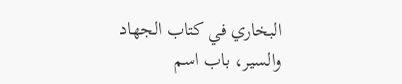البخاري في كتاب الجهاد والسير، باب اسم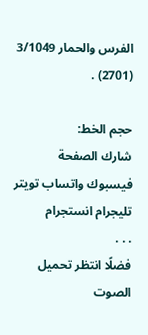الفرس والحمار 3/1049 (2701) .

حجم الخط:
شارك الصفحة
فيسبوك واتساب تويتر تليجرام انستجرام
. . .
فضلًا انتظر تحميل الصوت